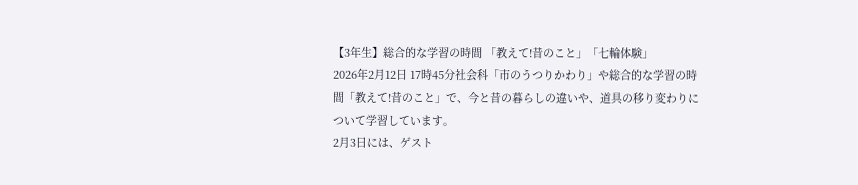【3年生】総合的な学習の時間 「教えて!昔のこと」「七輪体験」
2026年2月12日 17時45分社会科「市のうつりかわり」や総合的な学習の時間「教えて!昔のこと」で、今と昔の暮らしの違いや、道具の移り変わりについて学習しています。
2月3日には、ゲスト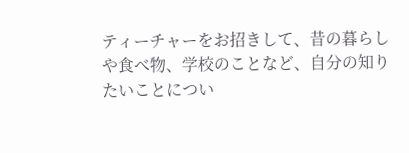ティーチャーをお招きして、昔の暮らしや食べ物、学校のことなど、自分の知りたいことについ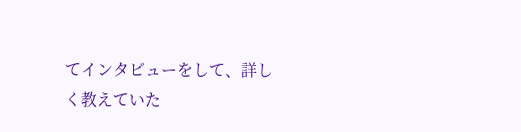てインタビューをして、詳しく教えていた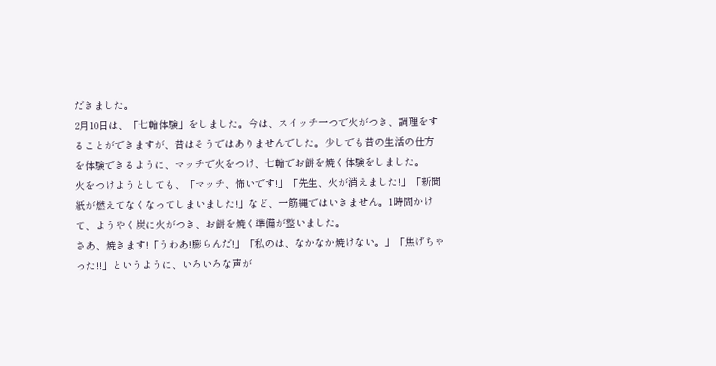だきました。
2月10日は、「七輪体験」をしました。今は、スイッチ一つで火がつき、調理をすることができますが、昔はそうではありませんでした。少しでも昔の生活の仕方を体験できるように、マッチで火をつけ、七輪でお餅を焼く体験をしました。
火をつけようとしても、「マッチ、怖いです!」「先生、火が消えました!」「新聞紙が燃えてなくなってしまいました!」など、一筋縄ではいきません。1時間かけて、ようやく炭に火がつき、お餅を焼く準備が整いました。
さあ、焼きます!「うわあ!膨らんだ!」「私のは、なかなか焼けない。」「焦げちゃった!!」というように、いろいろな声が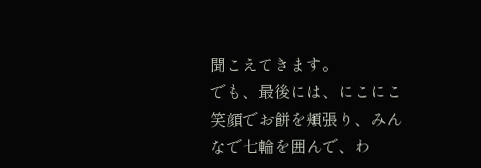聞こえてきます。
でも、最後には、にこにこ笑顔でお餅を頬張り、みんなで七輪を囲んで、わ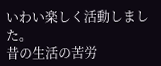いわい楽しく活動しました。
昔の生活の苦労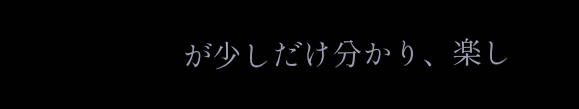が少しだけ分かり、楽し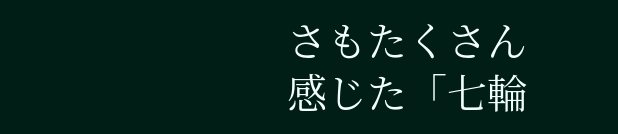さもたくさん感じた「七輪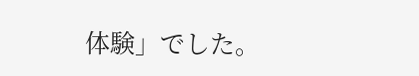体験」でした。